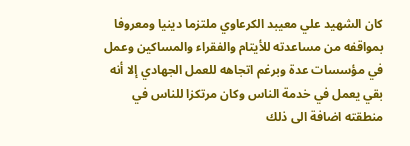كان الشهيد علي معيبد الكرعاوي ملتزما دينيا ومعروفا بمواقفه من مساعدته للأيتام والفقراء والمساكين وعمل في مؤسسات عدة وبرغم اتجاهه للعمل الجهادي إلا أنه بقي يعمل في خدمة الناس وكان مرتكزا للناس في منطقته اضافة الى ذلك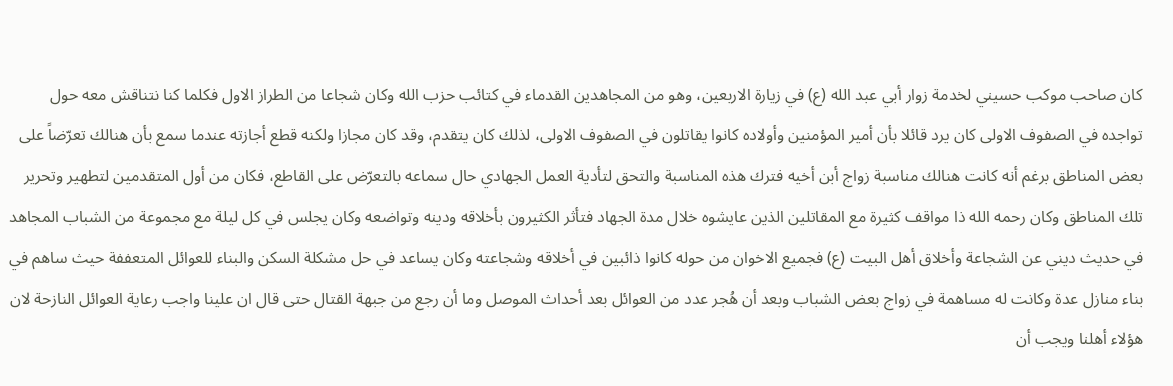كان صاحب موكب حسيني لخدمة زوار أبي عبد الله (ع) في زيارة الاربعين، وهو من المجاهدين القدماء في كتائب حزب الله وكان شجاعا من الطراز الاول فكلما كنا نتناقش معه حول تواجده في الصفوف الاولى كان يرد قائلا بأن أمير المؤمنين وأولاده كانوا يقاتلون في الصفوف الاولى، لذلك كان يتقدم، وقد كان مجازا ولكنه قطع أجازته عندما سمع بأن هنالك تعرّضاً على بعض المناطق برغم أنه كانت هنالك مناسبة زواج أبن أخيه فترك هذه المناسبة والتحق لتأدية العمل الجهادي حال سماعه بالتعرّض على القاطع، فكان من أول المتقدمين لتطهير وتحرير تلك المناطق وكان رحمه الله ذا مواقف كثيرة مع المقاتلين الذين عايشوه خلال مدة الجهاد فتأثر الكثيرون بأخلاقه ودينه وتواضعه وكان يجلس في كل ليلة مع مجموعة من الشباب المجاهد في حديث ديني عن الشجاعة وأخلاق أهل البيت (ع) فجميع الاخوان من حوله كانوا ذائبين في أخلاقه وشجاعته وكان يساعد في حل مشكلة السكن والبناء للعوائل المتعففة حيث ساهم في بناء منازل عدة وكانت له مساهمة في زواج بعض الشباب وبعد أن هُجر عدد من العوائل بعد أحداث الموصل وما أن رجع من جبهة القتال حتى قال ان علينا واجب رعاية العوائل النازحة لان هؤلاء أهلنا ويجب أن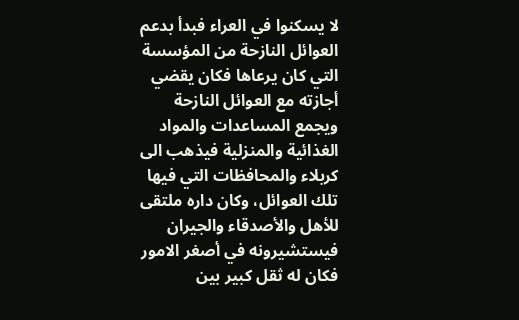لا يسكنوا في العراء فبدأ بدعم العوائل النازحة من المؤسسة التي كان يرعاها فكان يقضي أجازته مع العوائل النازحة ويجمع المساعدات والمواد الغذائية والمنزلية فيذهب الى كربلاء والمحافظات التي فيها تلك العوائل، وكان داره ملتقى للأهل والأصدقاء والجيران فيستشيرونه في أصغر الامور فكان له ثقل كبير بين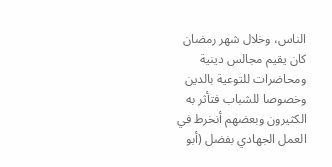الناس، وخلال شهر رمضان كان يقيم مجالس دينية ومحاضرات للتوعية بالدين وخصوصا للشباب فتأثر به الكثيرون وبعضهم أنخرط في العمل الجهادي بفضل (أبو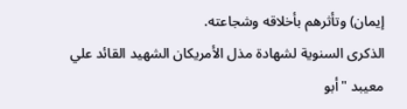إيمان) وتأثرهم بأخلاقه وشجاعته.
الذكرى السنوية لشهادة مذل الأمريكان الشهيد القائد علي معيبد "أبو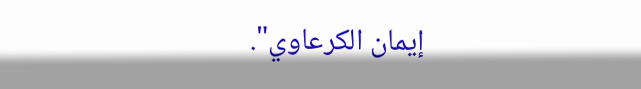إيمان الكرعاوي".